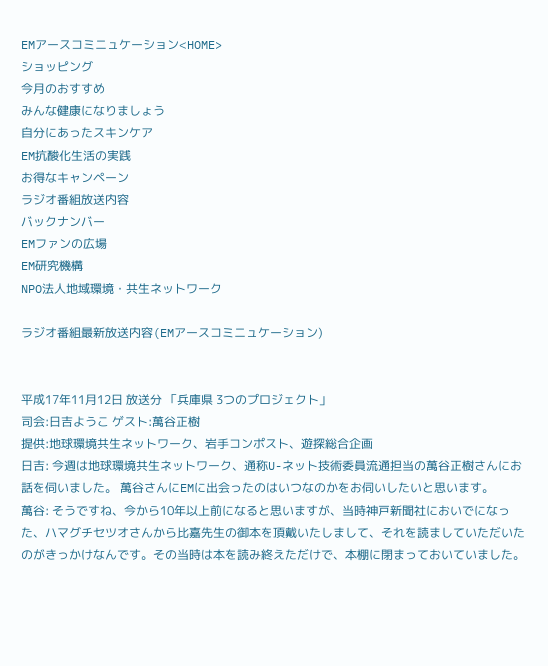EMアースコミニュケーション<HOME>
ショッピング
今月のおすすめ
みんな健康になりましょう
自分にあったスキンケア
EM抗酸化生活の実践
お得なキャンペーン
ラジオ番組放送内容
バックナンバー
EMファンの広場
EM研究機構
NPO法人地域環境・共生ネットワーク

ラジオ番組最新放送内容(EMアースコミニュケーション)


平成17年11月12日 放送分 「兵庫県 3つのプロジェクト」
司会:日吉ようこ ゲスト:萬谷正樹
提供:地球環境共生ネットワーク、岩手コンポスト、遊探総合企画
日吉: 今週は地球環境共生ネットワーク、通称U-ネット技術委員流通担当の萬谷正樹さんにお話を伺いました。 萬谷さんにEMに出会ったのはいつなのかをお伺いしたいと思います。
萬谷: そうですね、今から10年以上前になると思いますが、当時神戸新聞社においでになった、ハマグチセツオさんから比嘉先生の御本を頂戴いたしまして、それを読ましていただいたのがきっかけなんです。その当時は本を読み終えただけで、本棚に閉まっておいていました。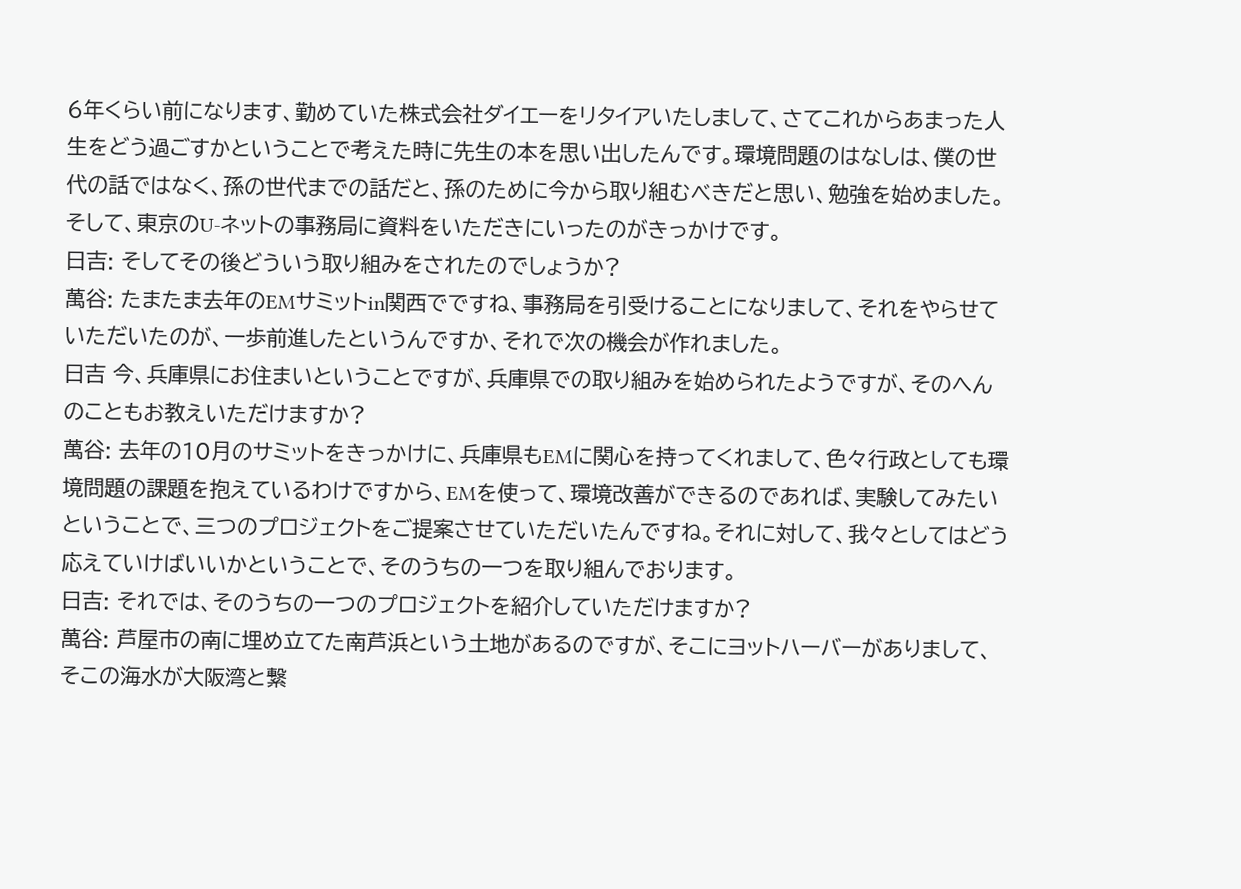6年くらい前になります、勤めていた株式会社ダイエーをリタイアいたしまして、さてこれからあまった人生をどう過ごすかということで考えた時に先生の本を思い出したんです。環境問題のはなしは、僕の世代の話ではなく、孫の世代までの話だと、孫のために今から取り組むべきだと思い、勉強を始めました。そして、東京のU-ネットの事務局に資料をいただきにいったのがきっかけです。
日吉: そしてその後どういう取り組みをされたのでしょうか?
萬谷: たまたま去年のEMサミットin関西でですね、事務局を引受けることになりまして、それをやらせていただいたのが、一歩前進したというんですか、それで次の機会が作れました。
日吉 今、兵庫県にお住まいということですが、兵庫県での取り組みを始められたようですが、そのへんのこともお教えいただけますか?
萬谷: 去年の10月のサミットをきっかけに、兵庫県もEMに関心を持ってくれまして、色々行政としても環境問題の課題を抱えているわけですから、EMを使って、環境改善ができるのであれば、実験してみたいということで、三つのプロジェクトをご提案させていただいたんですね。それに対して、我々としてはどう応えていけばいいかということで、そのうちの一つを取り組んでおります。
日吉: それでは、そのうちの一つのプロジェクトを紹介していただけますか?
萬谷: 芦屋市の南に埋め立てた南芦浜という土地があるのですが、そこにヨットハーバーがありまして、そこの海水が大阪湾と繋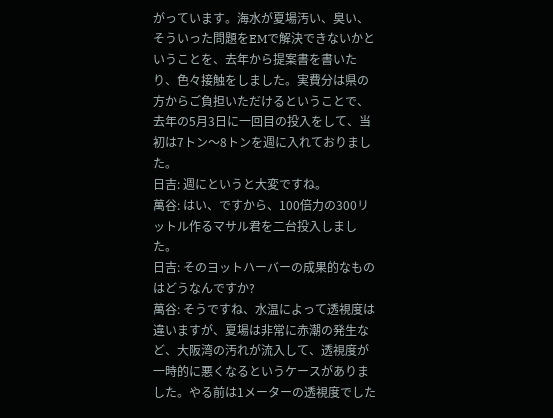がっています。海水が夏場汚い、臭い、そういった問題をEMで解決できないかということを、去年から提案書を書いたり、色々接触をしました。実費分は県の方からご負担いただけるということで、去年の5月3日に一回目の投入をして、当初は7トン〜8トンを週に入れておりました。
日吉: 週にというと大変ですね。
萬谷: はい、ですから、100倍力の300リットル作るマサル君を二台投入しました。
日吉: そのヨットハーバーの成果的なものはどうなんですか?
萬谷: そうですね、水温によって透視度は違いますが、夏場は非常に赤潮の発生など、大阪湾の汚れが流入して、透視度が一時的に悪くなるというケースがありました。やる前は1メーターの透視度でした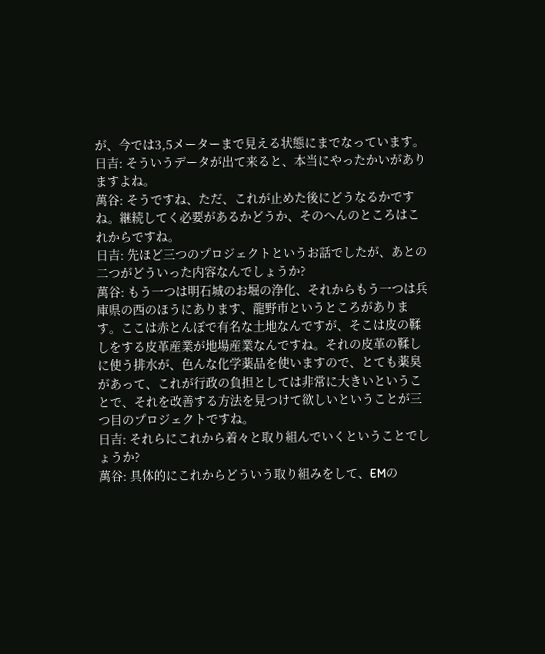が、今では3,5メーターまで見える状態にまでなっています。
日吉: そういうデータが出て来ると、本当にやったかいがありますよね。
萬谷: そうですね、ただ、これが止めた後にどうなるかですね。継続してく必要があるかどうか、そのへんのところはこれからですね。
日吉: 先ほど三つのプロジェクトというお話でしたが、あとの二つがどういった内容なんでしょうか?
萬谷: もう一つは明石城のお堀の浄化、それからもう一つは兵庫県の西のほうにあります、龍野市というところがあります。ここは赤とんぼで有名な土地なんですが、そこは皮の鞣しをする皮革産業が地場産業なんですね。それの皮革の鞣しに使う排水が、色んな化学薬品を使いますので、とても薬臭があって、これが行政の負担としては非常に大きいということで、それを改善する方法を見つけて欲しいということが三つ目のプロジェクトですね。
日吉: それらにこれから着々と取り組んでいくということでしょうか?
萬谷: 具体的にこれからどういう取り組みをして、EMの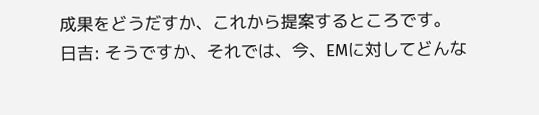成果をどうだすか、これから提案するところです。
日吉: そうですか、それでは、今、EMに対してどんな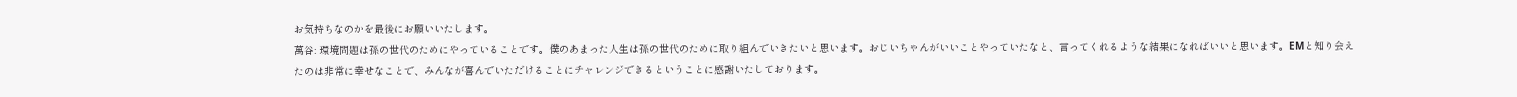お気持ちなのかを最後にお願いいたします。
萬谷: 環境問題は孫の世代のためにやっていることです。僕のあまった人生は孫の世代のために取り組んでいきたいと思います。おじいちゃんがいいことやっていたなと、言ってくれるような結果になればいいと思います。EMと知り会えたのは非常に幸せなことで、みんなが喜んでいただけることにチャレンジできるということに感謝いたしております。